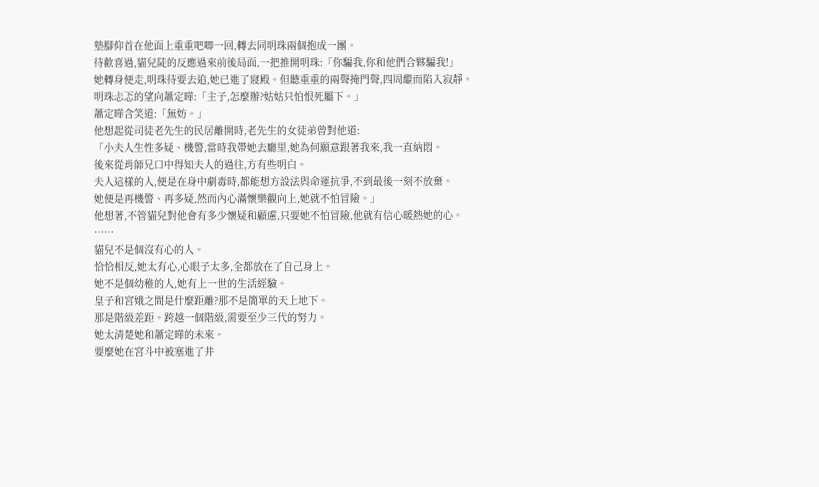墊腳仰首在他面上重重吧唧一回,轉去同明珠兩個抱成一團。
待歡喜過,貓兒陡的反應過來前後局面,一把推開明珠:「你騙我,你和他們合夥騙我!」
她轉身便走,明珠待要去追,她已進了寢殿。但聽重重的兩聲掩門聲,四周繼而陷入寂靜。
明珠忐忑的望向蕭定曄:「主子,怎麼辦?姑姑只怕恨死屬下。」
蕭定曄含笑道:「無妨。」
他想起從司徒老先生的民居離開時,老先生的女徒弟曾對他道:
「小夫人生性多疑、機警,當時我帶她去廳里,她為何願意跟著我來,我一直納悶。
後來從肖師兄口中得知夫人的過往,方有些明白。
夫人這樣的人,便是在身中劇毒時,都能想方設法與命運抗爭,不到最後一刻不放棄。
她便是再機警、再多疑,然而內心滿懷樂觀向上,她就不怕冒險。」
他想著,不管貓兒對他會有多少懷疑和顧慮,只要她不怕冒險,他就有信心暖熱她的心。
……
貓兒不是個沒有心的人。
恰恰相反,她太有心,心眼子太多,全都放在了自己身上。
她不是個幼稚的人,她有上一世的生活經驗。
皇子和宮娥之間是什麼距離?那不是簡單的天上地下。
那是階級差距。跨越一個階級,需要至少三代的努力。
她太清楚她和蕭定曄的未來。
要麼她在宮斗中被塞進了井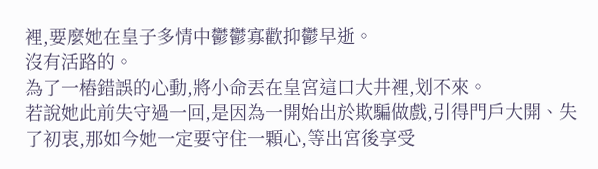裡,要麼她在皇子多情中鬱鬱寡歡抑鬱早逝。
沒有活路的。
為了一樁錯誤的心動,將小命丟在皇宮這口大井裡,划不來。
若說她此前失守過一回,是因為一開始出於欺騙做戲,引得門戶大開、失了初衷,那如今她一定要守住一顆心,等出宮後享受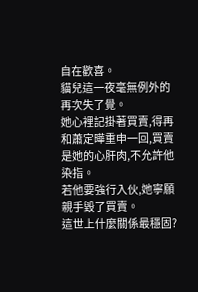自在歡喜。
貓兒這一夜毫無例外的再次失了覺。
她心裡記掛著買賣,得再和蕭定曄重申一回,買賣是她的心肝肉,不允許他染指。
若他要強行入伙,她寧願親手毀了買賣。
這世上什麼關係最穩固?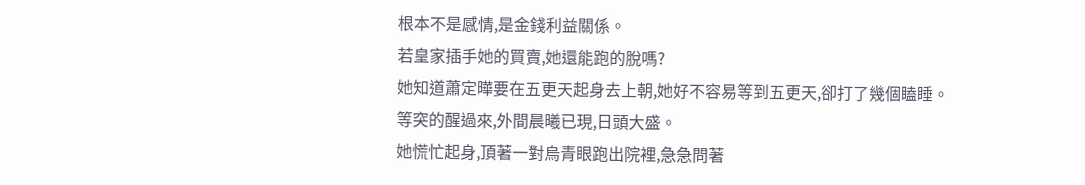根本不是感情,是金錢利益關係。
若皇家插手她的買賣,她還能跑的脫嗎?
她知道蕭定曄要在五更天起身去上朝,她好不容易等到五更天,卻打了幾個瞌睡。
等突的醒過來,外間晨曦已現,日頭大盛。
她慌忙起身,頂著一對烏青眼跑出院裡,急急問著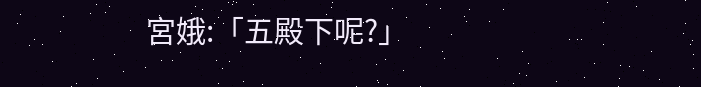宮娥:「五殿下呢?」